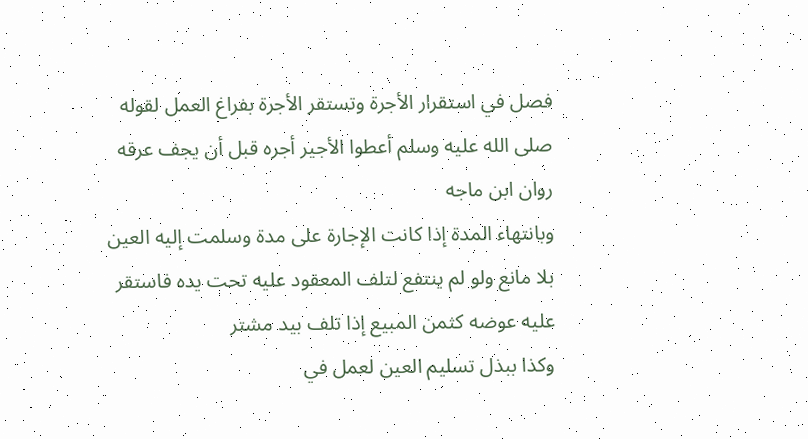فصل في استقرار الأجرة وتستقر الأجرة بفراغ العمل لقوله صلى الله عليه وسلم أعطوا الأجير أجره قبل أن يجف عرقه روان ابن ماجه
وبانتهاء المدة إذا كانت الإجارة على مدة وسلمت إليه العين بلا مانع ولو لم ينتفع لتلف المعقود عليه تحت يده فاستقر عليه عوضه كثمن المبيع إذا تلف بيد مشتر
وكذا ببذل تسليم العين لعمل في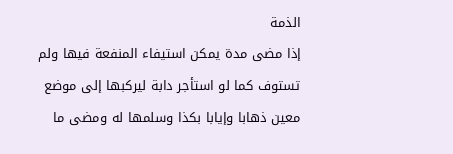الذمة
إذا مضى مدة يمكن استيفاء المنفعة فيها ولم تستوف كما لو استأجر دابة ليركبها إلى موضع معين ذهابا وإيابا بكذا وسلمها له ومضى ما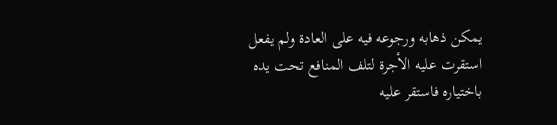يمكن ذهابه ورجوعه فيه على العادة ولم يفعل استقرت عليه الأجرة لتلف المنافع تحت يده باختياره فاستقر عليه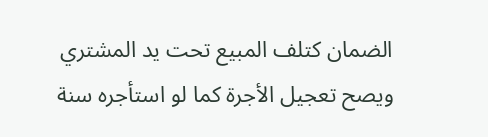الضمان كتلف المبيع تحت يد المشتري
ويصح تعجيل الأجرة كما لو استأجره سنة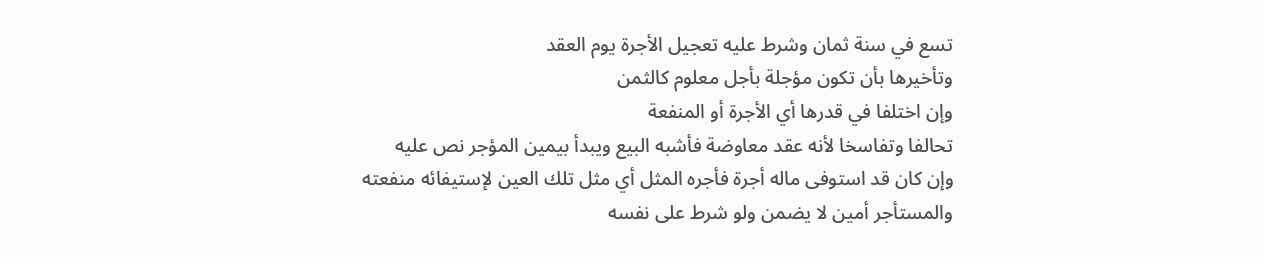تسع في سنة ثمان وشرط عليه تعجيل الأجرة يوم العقد
وتأخيرها بأن تكون مؤجلة بأجل معلوم كالثمن
وإن اختلفا في قدرها أي الأجرة أو المنفعة
تحالفا وتفاسخا لأنه عقد معاوضة فأشبه البيع ويبدأ بيمين المؤجر نص عليه
وإن كان قد استوفى ماله أجرة فأجره المثل أي مثل تلك العين لإستيفائه منفعته
والمستأجر أمين لا يضمن ولو شرط على نفسه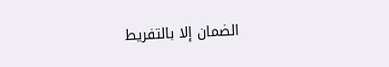الضمان إلا بالتفريط